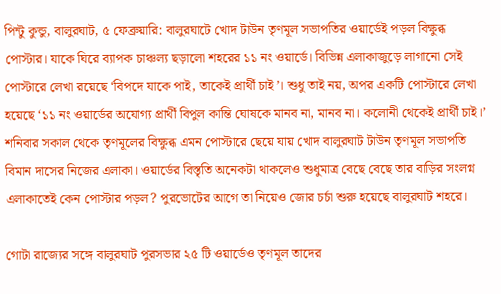পিন্টু কুন্ডু, বালুরঘাট, ৫ ফেব্রুয়ারি: বালুরঘাটে খোদ টাউন তৃণমূল সভাপতির ওয়ার্ডেই পড়ল বিক্ষুব্ধ পোস্টার। যাকে ঘিরে ব্যাপক চাঞ্চল্য ছড়ালো শহরের ১১ নং ওয়ার্ডে। বিভিন্ন এলাকাজুড়ে লাগানো সেই পোস্টারে লেখা রয়েছে ‘বিপদে যাকে পাই, তাকেই প্রার্থী চাই’। শুধু তাই নয়, অপর একটি পোস্টারে লেখা হয়েছে ‘১১ নং ওয়ার্ডের অযোগ্য প্রার্থী বিপুল কান্তি ঘোষকে মানব না, মানব না। কলোনী থেকেই প্রার্থী চাই।’ শনিবার সকাল থেকে তৃণমূলের বিক্ষুব্ধ এমন পোস্টারে ছেয়ে যায় খোদ বালুরঘাট টাউন তৃণমূল সভাপতি বিমান দাসের নিজের এলাকা। ওয়ার্ডের বিস্তৃতি অনেকটা থাকলেও শুধুমাত্র বেছে বেছে তার বাড়ির সংলগ্ন এলাকাতেই কেন পোস্টার পড়ল? পুরভোটের আগে তা নিয়েও জোর চর্চা শুরু হয়েছে বালুরঘাট শহরে।

গোটা রাজ্যের সঙ্গে বালুরঘাট পুরসভার ২৫ টি ওয়ার্ডেও তৃণমূল তাদের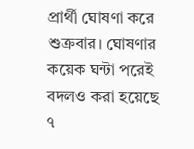প্রার্থী ঘোষণা করে শুক্রবার। ঘোষণার কয়েক ঘন্টা পরেই বদলও করা হয়েছে ৭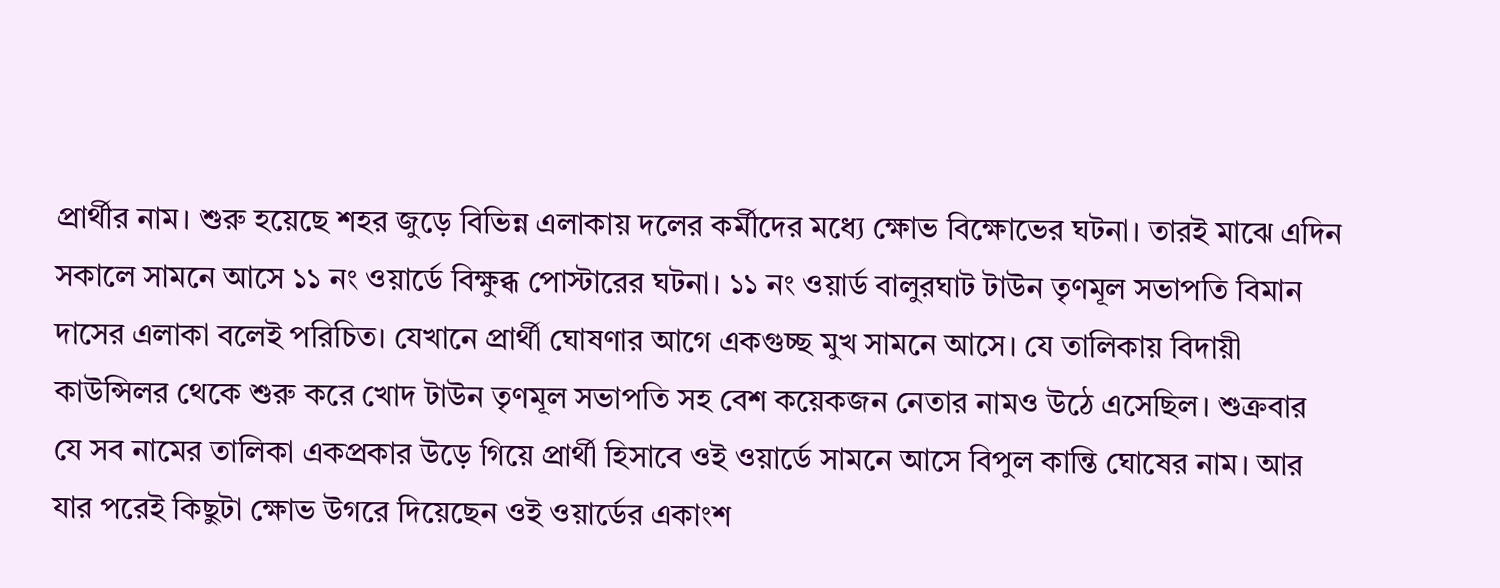প্রার্থীর নাম। শুরু হয়েছে শহর জুড়ে বিভিন্ন এলাকায় দলের কর্মীদের মধ্যে ক্ষোভ বিক্ষোভের ঘটনা। তারই মাঝে এদিন সকালে সামনে আসে ১১ নং ওয়ার্ডে বিক্ষুব্ধ পোস্টারের ঘটনা। ১১ নং ওয়ার্ড বালুরঘাট টাউন তৃণমূল সভাপতি বিমান দাসের এলাকা বলেই পরিচিত। যেখানে প্রার্থী ঘোষণার আগে একগুচ্ছ মুখ সামনে আসে। যে তালিকায় বিদায়ী কাউন্সিলর থেকে শুরু করে খোদ টাউন তৃণমূল সভাপতি সহ বেশ কয়েকজন নেতার নামও উঠে এসেছিল। শুক্রবার যে সব নামের তালিকা একপ্রকার উড়ে গিয়ে প্রার্থী হিসাবে ওই ওয়ার্ডে সামনে আসে বিপুল কান্তি ঘোষের নাম। আর যার পরেই কিছুটা ক্ষোভ উগরে দিয়েছেন ওই ওয়ার্ডের একাংশ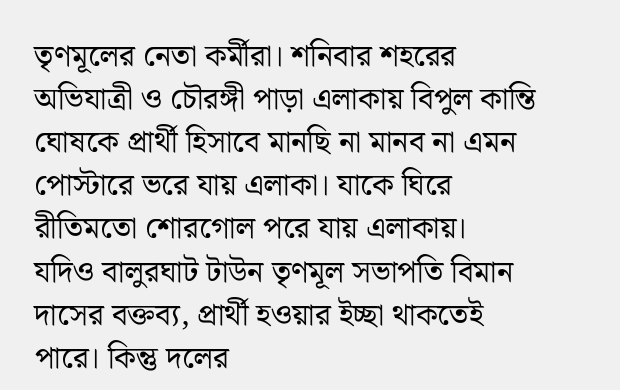তৃণমূলের নেতা কর্মীরা। শনিবার শহরের অভিযাত্রী ও চৌরঙ্গী পাড়া এলাকায় বিপুল কান্তি ঘোষকে প্রার্থী হিসাবে মানছি না মানব না এমন পোস্টারে ভরে যায় এলাকা। যাকে ঘিরে রীতিমতো শোরগোল পরে যায় এলাকায়।
যদিও বালুরঘাট টাউন তৃণমূল সভাপতি বিমান দাসের বক্তব্য, প্রার্থী হওয়ার ইচ্ছা থাকতেই পারে। কিন্তু দলের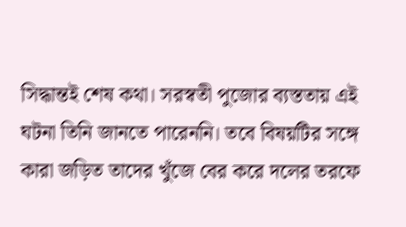সিদ্ধান্তই শেষ কথা। সরস্বতী পুজোর ব্যস্ততায় এই ঘটনা তিনি জানতে পারেননি। তবে বিষয়টির সঙ্গে কারা জড়িত তাদের খুঁজে বের করে দলের তরফে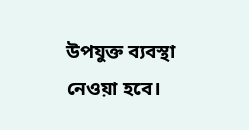উপযুক্ত ব্যবস্থা নেওয়া হবে।